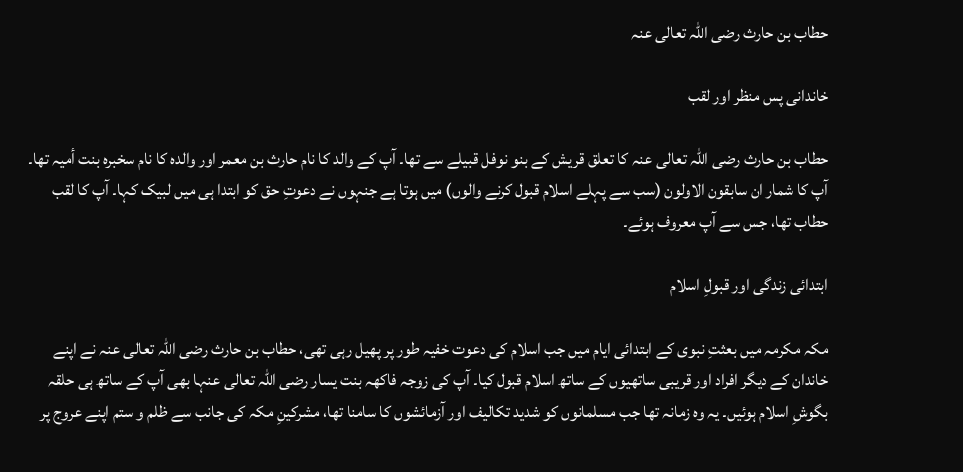حطاب بن حارث رضی اللہ تعالی عنہ

خاندانی پس منظر اور لقب

حطاب بن حارث رضی اللہ تعالی عنہ کا تعلق قریش کے بنو نوفل قبیلے سے تھا۔ آپ کے والد کا نام حارث بن معمر اور والدہ کا نام سخبرہ بنت أمیہ تھا۔ آپ کا شمار ان سابقون الاولون (سب سے پہلے اسلام قبول کرنے والوں) میں ہوتا ہے جنہوں نے دعوتِ حق کو ابتدا ہی میں لبیک کہا۔ آپ کا لقب حطاب تھا، جس سے آپ معروف ہوئے۔

ابتدائی زندگی اور قبولِ اسلام

مکہ مکرمہ میں بعثتِ نبوی کے ابتدائی ایام میں جب اسلام کی دعوت خفیہ طور پر پھیل رہی تھی، حطاب بن حارث رضی اللہ تعالی عنہ نے اپنے خاندان کے دیگر افراد اور قریبی ساتھیوں کے ساتھ اسلام قبول کیا۔ آپ کی زوجہ فاکهہ بنت یسار رضی اللہ تعالی عنہا بھی آپ کے ساتھ ہی حلقہ بگوشِ اسلام ہوئیں۔ یہ وہ زمانہ تھا جب مسلمانوں کو شدید تکالیف اور آزمائشوں کا سامنا تھا، مشرکینِ مکہ کی جانب سے ظلم و ستم اپنے عروج پر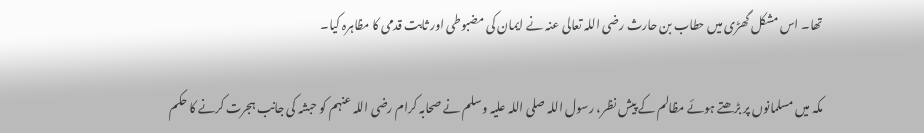تھا۔ اس مشکل گھڑی میں حطاب بن حارث رضی اللہ تعالی عنہ نے ایمان کی مضبوطی اور ثابت قدمی کا مظاہرہ کیا۔

مکہ میں مسلمانوں پر بڑھتے ہوئے مظالم کے پیش نظر، رسول اللہ صلی اللہ علیہ وسلم نے صحابہ کرام رضی اللہ عنہم کو حبشہ کی جانب ہجرت کرنے کا حکم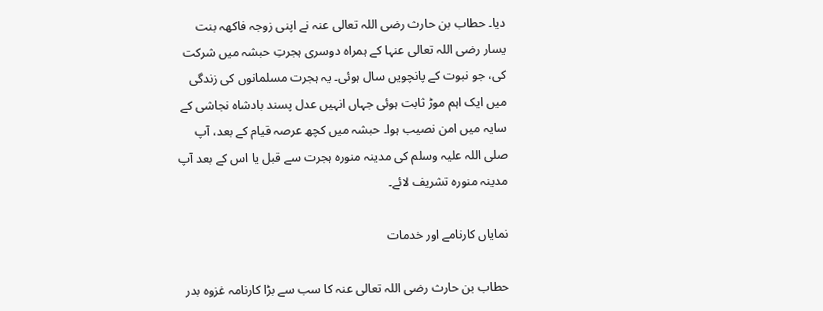دیا۔ حطاب بن حارث رضی اللہ تعالی عنہ نے اپنی زوجہ فاکهہ بنت یسار رضی اللہ تعالی عنہا کے ہمراہ دوسری ہجرتِ حبشہ میں شرکت کی، جو نبوت کے پانچویں سال ہوئی۔ یہ ہجرت مسلمانوں کی زندگی میں ایک اہم موڑ ثابت ہوئی جہاں انہیں عدل پسند بادشاہ نجاشی کے سایہ میں امن نصیب ہوا۔ حبشہ میں کچھ عرصہ قیام کے بعد، آپ صلی اللہ علیہ وسلم کی مدینہ منورہ ہجرت سے قبل یا اس کے بعد آپ مدینہ منورہ تشریف لائے۔

نمایاں کارنامے اور خدمات

حطاب بن حارث رضی اللہ تعالی عنہ کا سب سے بڑا کارنامہ غزوہ بدر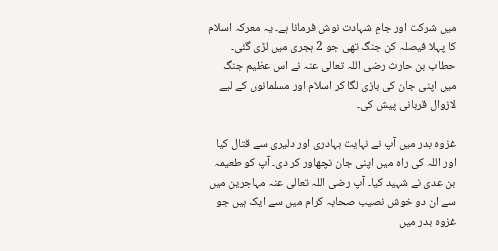میں شرکت اور جامِ شہادت نوش فرمانا ہے۔ یہ معرکہ اسلام کا پہلا فیصلہ کن جنگ تھی جو 2 ہجری میں لڑی گئی۔ حطاب بن حارث رضی اللہ تعالی عنہ نے اس عظیم جنگ میں اپنی جان کی بازی لگا کر اسلام اور مسلمانوں کے لیے لازوال قربانی پیش کی۔

غزوہ بدر میں آپ نے نہایت بہادری اور دلیری سے قتال کیا اور اللہ کی راہ میں اپنی جان نچھاور کر دی۔ آپ کو طعیمہ بن عدی نے شہید کیا۔ آپ رضی اللہ تعالی عنہ مہاجرین میں سے ان دو خوش نصیب صحابہ کرام میں سے ایک ہیں جو غزوہ بدر میں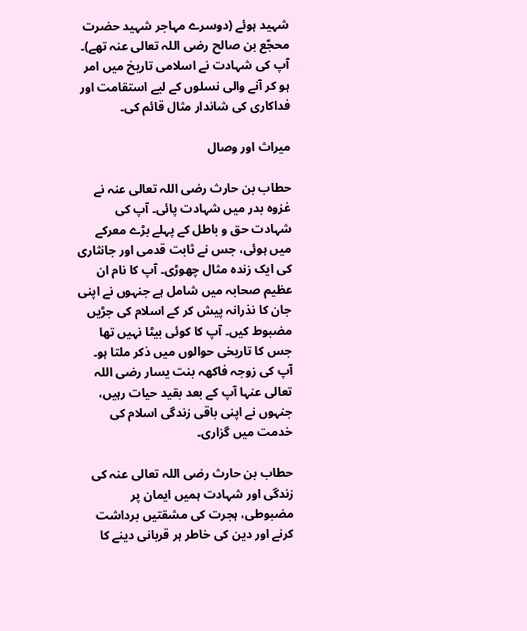شہید ہوئے (دوسرے مہاجر شہید حضرت محجّع بن صالح رضی اللہ تعالی عنہ تھے)۔ آپ کی شہادت نے اسلامی تاریخ میں امر ہو کر آنے والی نسلوں کے لیے استقامت اور فداکاری کی شاندار مثال قائم کی۔

میراث اور وصال

حطاب بن حارث رضی اللہ تعالی عنہ نے غزوہ بدر میں شہادت پائی۔ آپ کی شہادت حق و باطل کے پہلے بڑے معرکے میں ہوئی، جس نے ثابت قدمی اور جانثاری کی ایک زندہ مثال چھوڑی۔ آپ کا نام ان عظیم صحابہ میں شامل ہے جنہوں نے اپنی جان کا نذرانہ پیش کر کے اسلام کی جڑیں مضبوط کیں۔ آپ کا کوئی بیٹا نہیں تھا جس کا تاریخی حوالوں میں ذکر ملتا ہو۔ آپ کی زوجہ فاکهہ بنت یسار رضی اللہ تعالی عنہا آپ کے بعد بقید حیات رہیں، جنہوں نے اپنی باقی زندگی اسلام کی خدمت میں گزاری۔

حطاب بن حارث رضی اللہ تعالی عنہ کی زندگی اور شہادت ہمیں ایمان پر مضبوطی، ہجرت کی مشقتیں برداشت کرنے اور دین کی خاطر ہر قربانی دینے کا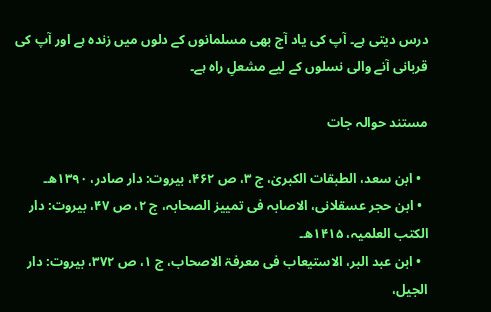درس دیتی ہے۔ آپ کی یاد آج بھی مسلمانوں کے دلوں میں زندہ ہے اور آپ کی قربانی آنے والی نسلوں کے لیے مشعلِ راہ ہے۔

مستند حوالہ جات

  • ابن سعد، الطبقات الکبریٰ، ج ۳، ص ۴۶۲، بیروت: دار صادر، ۱۳۹۰ھ۔
  • ابن حجر عسقلانی، الاصابہ فی تمییز الصحابہ، ج ۲، ص ۴۷، بیروت: دار الکتب العلمیہ، ۱۴۱۵ھ۔
  • ابن عبد البر، الاستیعاب فی معرفۃ الاصحاب، ج ۱، ص ۳۷۲، بیروت: دار الجیل،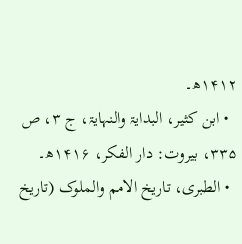۱۴۱۲ھ۔
  • ابن کثیر، البدایۃ والنہایۃ، ج ۳، ص ۳۳۵، بیروت: دار الفکر، ۱۴۱۶ھ۔
  • الطبری، تاریخ الامم والملوک (تاریخ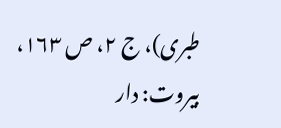طبری)، ج ۲، ص ۱۶۳، بیروت: دار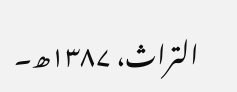التراث، ۱۳۸۷ھ۔